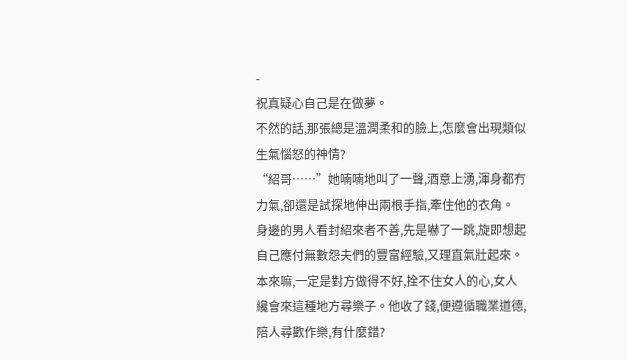-
祝真疑心自己是在做夢。
不然的話,那張總是溫潤柔和的臉上,怎麼會出現類似生氣惱怒的神情?
“紹哥……”她喃喃地叫了一聲,酒意上湧,渾身都冇力氣,卻還是試探地伸出兩根手指,牽住他的衣角。
身邊的男人看封紹來者不善,先是嚇了一跳,旋即想起自己應付無數怨夫們的豐富經驗,又理直氣壯起來。
本來嘛,一定是對方做得不好,拴不住女人的心,女人纔會來這種地方尋樂子。他收了錢,便遵循職業道德,陪人尋歡作樂,有什麼錯?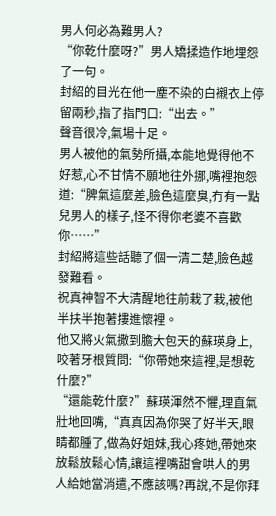男人何必為難男人?
“你乾什麼呀?”男人矯揉造作地埋怨了一句。
封紹的目光在他一塵不染的白襯衣上停留兩秒,指了指門口:“出去。”
聲音很冷,氣場十足。
男人被他的氣勢所攝,本能地覺得他不好惹,心不甘情不願地往外挪,嘴裡抱怨道:“脾氣這麼差,臉色這麼臭,冇有一點兒男人的樣子,怪不得你老婆不喜歡你……”
封紹將這些話聽了個一清二楚,臉色越發難看。
祝真神智不大清醒地往前栽了栽,被他半扶半抱著摟進懷裡。
他又將火氣撒到膽大包天的蘇瑛身上,咬著牙根質問:“你帶她來這裡,是想乾什麼?”
“還能乾什麼?”蘇瑛渾然不懼,理直氣壯地回嘴,“真真因為你哭了好半天,眼睛都腫了,做為好姐妹,我心疼她,帶她來放鬆放鬆心情,讓這裡嘴甜會哄人的男人給她當消遣,不應該嗎?再說,不是你拜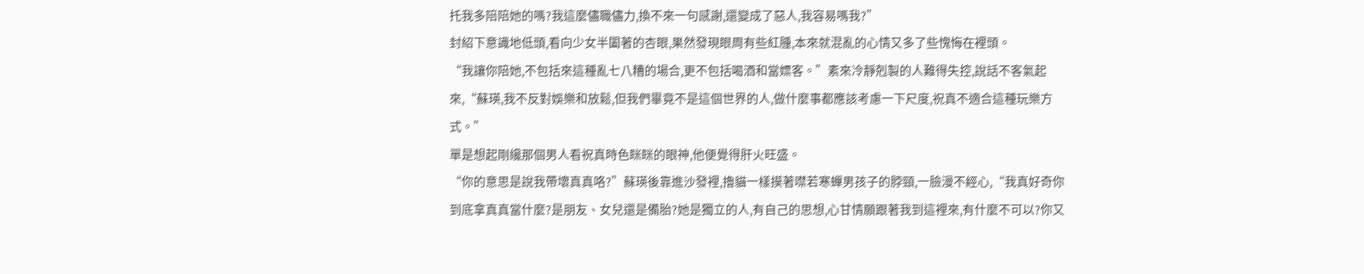托我多陪陪她的嗎?我這麼儘職儘力,換不來一句感謝,還變成了惡人,我容易嗎我?”
封紹下意識地低頭,看向少女半闔著的杏眼,果然發現眼周有些紅腫,本來就混亂的心情又多了些愧悔在裡頭。
“我讓你陪她,不包括來這種亂七八糟的場合,更不包括喝酒和當嫖客。”素來冷靜剋製的人難得失控,說話不客氣起來,“蘇瑛,我不反對娛樂和放鬆,但我們畢竟不是這個世界的人,做什麼事都應該考慮一下尺度,祝真不適合這種玩樂方式。”
單是想起剛纔那個男人看祝真時色眯眯的眼神,他便覺得肝火旺盛。
“你的意思是說我帶壞真真咯?”蘇瑛後靠進沙發裡,擼貓一樣摸著噤若寒蟬男孩子的脖頸,一臉漫不經心,“我真好奇你到底拿真真當什麼?是朋友、女兒還是備胎?她是獨立的人,有自己的思想,心甘情願跟著我到這裡來,有什麼不可以?你又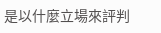是以什麼立場來評判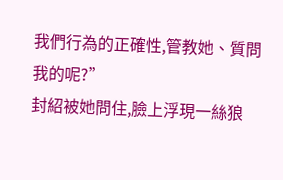我們行為的正確性,管教她、質問我的呢?”
封紹被她問住,臉上浮現一絲狼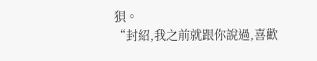狽。
“封紹,我之前就跟你說過,喜歡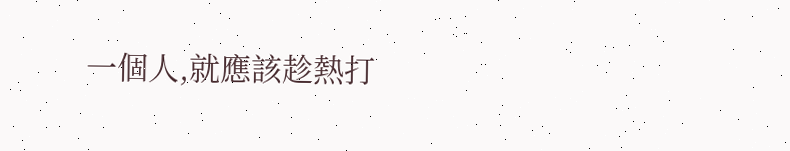一個人,就應該趁熱打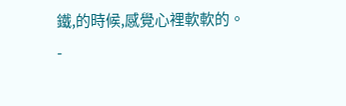鐵,的時候,感覺心裡軟軟的。
-